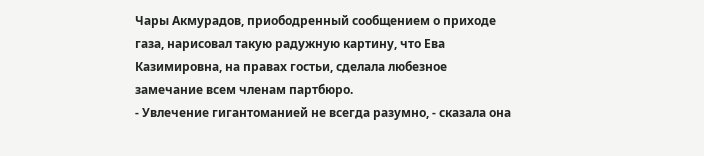Чары Акмурадов, приободренный сообщением о приходе газа, нарисовал такую радужную картину, что Ева Казимировна, на правах гостьи, сделала любезное замечание всем членам партбюро.
- Увлечение гигантоманией не всегда разумно, - сказала она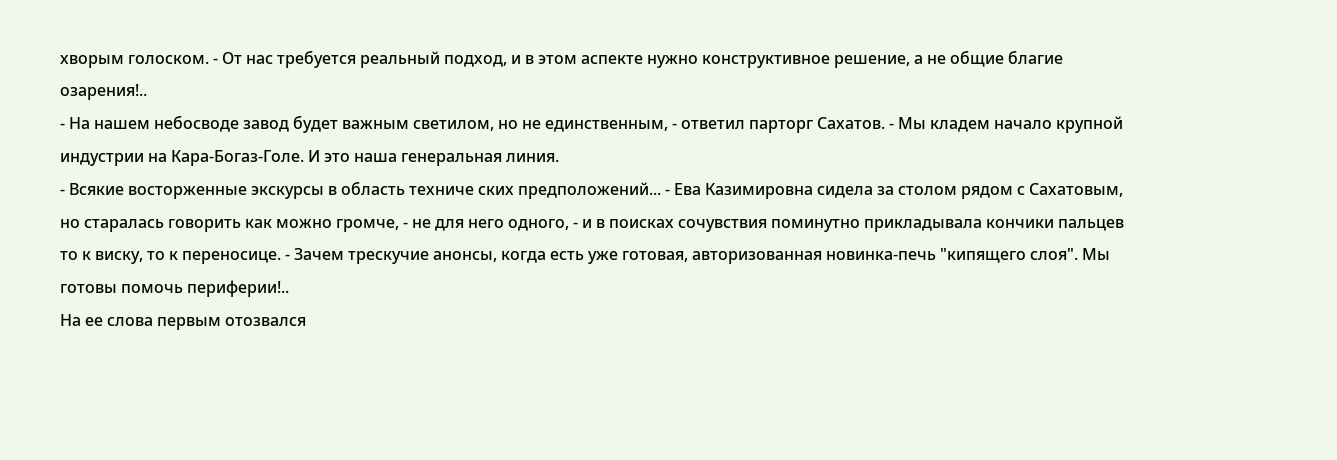хворым голоском. - От нас требуется реальный подход, и в этом аспекте нужно конструктивное решение, а не общие благие озарения!..
- На нашем небосводе завод будет важным светилом, но не единственным, - ответил парторг Сахатов. - Мы кладем начало крупной индустрии на Кара-Богаз-Голе. И это наша генеральная линия.
- Всякие восторженные экскурсы в область техниче ских предположений... - Ева Казимировна сидела за столом рядом с Сахатовым, но старалась говорить как можно громче, - не для него одного, - и в поисках сочувствия поминутно прикладывала кончики пальцев то к виску, то к переносице. - Зачем трескучие анонсы, когда есть уже готовая, авторизованная новинка-печь "кипящего слоя". Мы готовы помочь периферии!..
На ее слова первым отозвался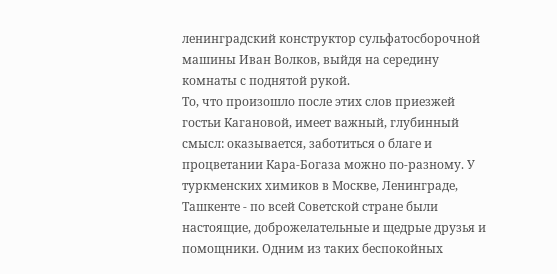ленинградский конструктор сульфатосборочной машины Иван Волков, выйдя на середину комнаты с поднятой рукой.
То, что произошло после этих слов приезжей гостьи Кагановой, имеет важный, глубинный смысл: оказывается, заботиться о благе и процветании Кара-Богаза можно по-разному. У туркменских химиков в Москве, Ленинграде, Ташкенте - по всей Советской стране были настоящие, доброжелательные и щедрые друзья и помощники. Одним из таких беспокойных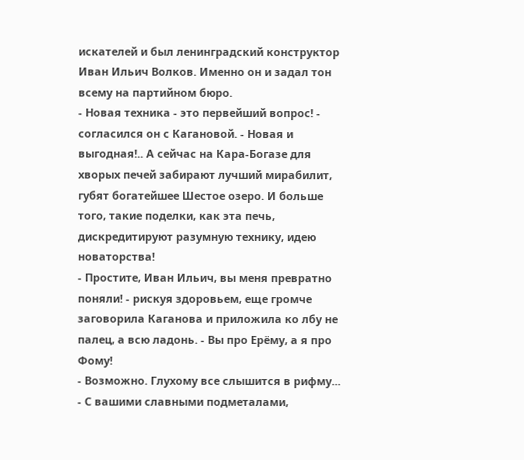искателей и был ленинградский конструктор Иван Ильич Волков. Именно он и задал тон всему на партийном бюро.
- Новая техника - это первейший вопрос! - согласился он с Кагановой. - Новая и выгодная!.. А сейчас на Кара-Богазе для хворых печей забирают лучший мирабилит, губят богатейшее Шестое озеро. И больше того, такие поделки, как эта печь, дискредитируют разумную технику, идею новаторства!
- Простите, Иван Ильич, вы меня превратно поняли! - рискуя здоровьем, еще громче заговорила Каганова и приложила ко лбу не палец, а всю ладонь. - Вы про Ерёму, а я про Фому!
- Возможно. Глухому все слышится в рифму...
- С вашими славными подметалами,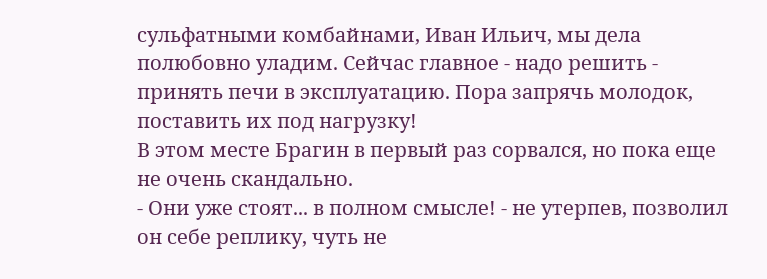сульфатными комбайнами, Иван Ильич, мы дела полюбовно уладим. Сейчас главное - надо решить - принять печи в эксплуатацию. Пора запрячь молодок, поставить их под нагрузку!
В этом месте Брагин в первый раз сорвался, но пока еще не очень скандально.
- Они уже стоят... в полном смысле! - не утерпев, позволил он себе реплику, чуть не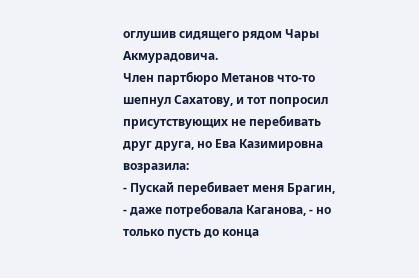оглушив сидящего рядом Чары Акмурадовича.
Член партбюро Метанов что-то шепнул Сахатову, и тот попросил присутствующих не перебивать друг друга, но Ева Казимировна возразила:
- Пускай перебивает меня Брагин, - даже потребовала Каганова, - но только пусть до конца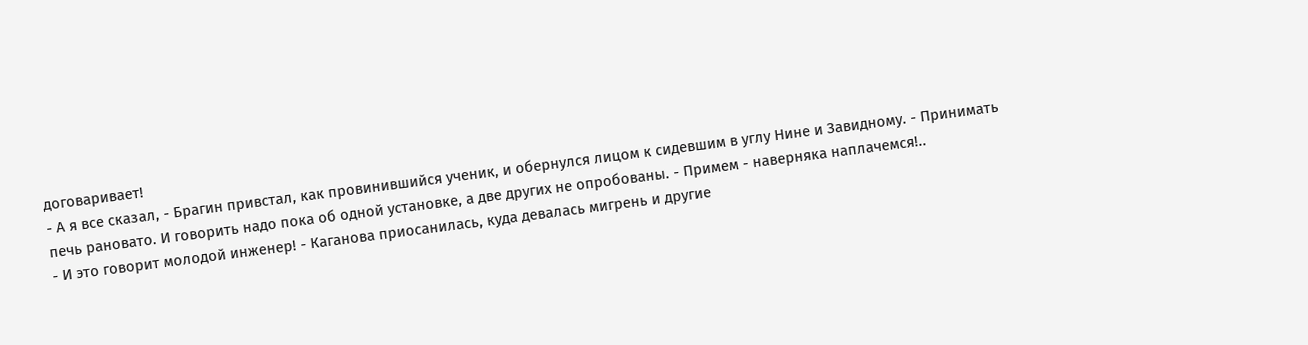договаривает!
- А я все сказал, - Брагин привстал, как провинившийся ученик, и обернулся лицом к сидевшим в углу Нине и Завидному. - Принимать печь рановато. И говорить надо пока об одной установке, а две других не опробованы. - Примем - наверняка наплачемся!..
- И это говорит молодой инженер! - Каганова приосанилась, куда девалась мигрень и другие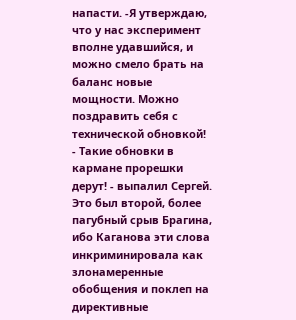напасти. -Я утверждаю, что у нас эксперимент вполне удавшийся, и можно смело брать на баланс новые мощности. Можно поздравить себя с технической обновкой!
- Такие обновки в кармане прорешки дерут! - выпалил Сергей.
Это был второй, более пагубный срыв Брагина, ибо Каганова эти слова инкриминировала как злонамеренные обобщения и поклеп на директивные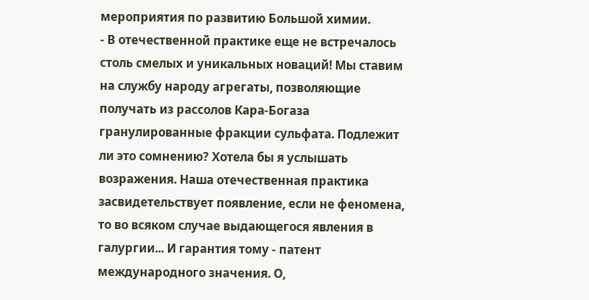мероприятия по развитию Большой химии.
- В отечественной практике еще не встречалось столь смелых и уникальных новаций! Мы ставим на службу народу агрегаты, позволяющие получать из рассолов Кара-Богаза гранулированные фракции сульфата. Подлежит ли это сомнению? Хотела бы я услышать возражения. Наша отечественная практика засвидетельствует появление, если не феномена, то во всяком случае выдающегося явления в галургии... И гарантия тому - патент международного значения. О,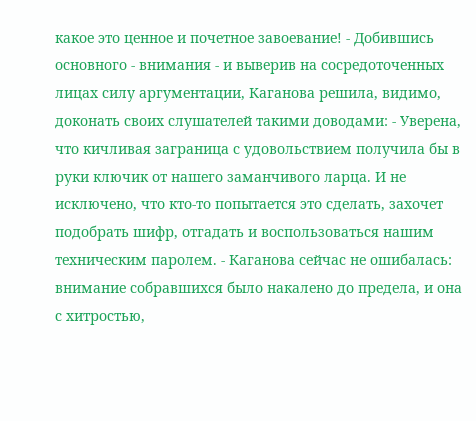какое это ценное и почетное завоевание! - Добившись основного - внимания - и выверив на сосредоточенных лицах силу аргументации, Каганова решила, видимо, доконать своих слушателей такими доводами: - Уверена, что кичливая заграница с удовольствием получила бы в руки ключик от нашего заманчивого ларца. И не исключено, что кто-то попытается это сделать, захочет подобрать шифр, отгадать и воспользоваться нашим техническим паролем. - Каганова сейчас не ошибалась: внимание собравшихся было накалено до предела, и она с хитростью,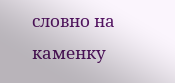словно на каменку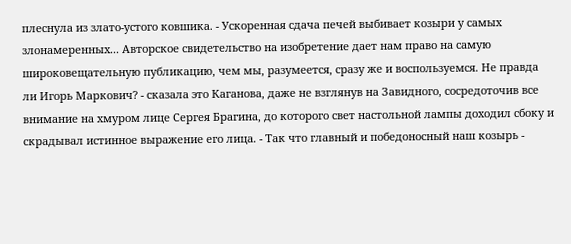плеснула из злато-устого ковшика. - Ускоренная сдача печей выбивает козыри у самых злонамеренных... Авторское свидетельство на изобретение дает нам право на самую широковещательную публикацию, чем мы, разумеется, сразу же и воспользуемся. Не правда ли Игорь Маркович? - сказала это Каганова, даже не взглянув на Завидного, сосредоточив все внимание на хмуром лице Сергея Брагина, до которого свет настольной лампы доходил сбоку и скрадывал истинное выражение его лица. - Так что главный и победоносный наш козырь -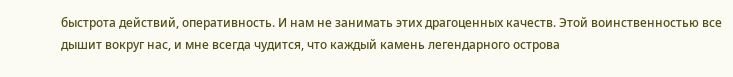быстрота действий, оперативность. И нам не занимать этих драгоценных качеств. Этой воинственностью все дышит вокруг нас, и мне всегда чудится, что каждый камень легендарного острова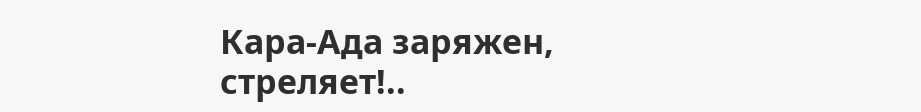Кара-Ада заряжен, стреляет!..